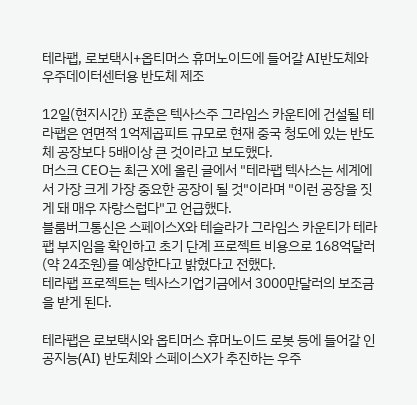테라팹, 로보택시+옵티머스 휴머노이드에 들어갈 AI반도체와 우주데이터센터용 반도체 제조

12일(현지시간) 포춘은 텍사스주 그라임스 카운티에 건설될 테라팹은 연면적 1억제곱피트 규모로 현재 중국 청도에 있는 반도체 공장보다 5배이상 큰 것이라고 보도했다.
머스크 CEO는 최근 X에 올린 글에서 "테라팹 텍사스는 세계에서 가장 크게 가장 중요한 공장이 될 것"이라며 "이런 공장을 짓게 돼 매우 자랑스럽다"고 언급했다.
블룸버그통신은 스페이스X와 테슬라가 그라임스 카운티가 테라팹 부지임을 확인하고 초기 단계 프로젝트 비용으로 168억달러(약 24조원)를 예상한다고 밝혔다고 전했다.
테라팹 프로젝트는 텍사스기업기금에서 3000만달러의 보조금을 받게 된다.

테라팹은 로보택시와 옵티머스 휴머노이드 로봇 등에 들어갈 인공지능(AI) 반도체와 스페이스X가 추진하는 우주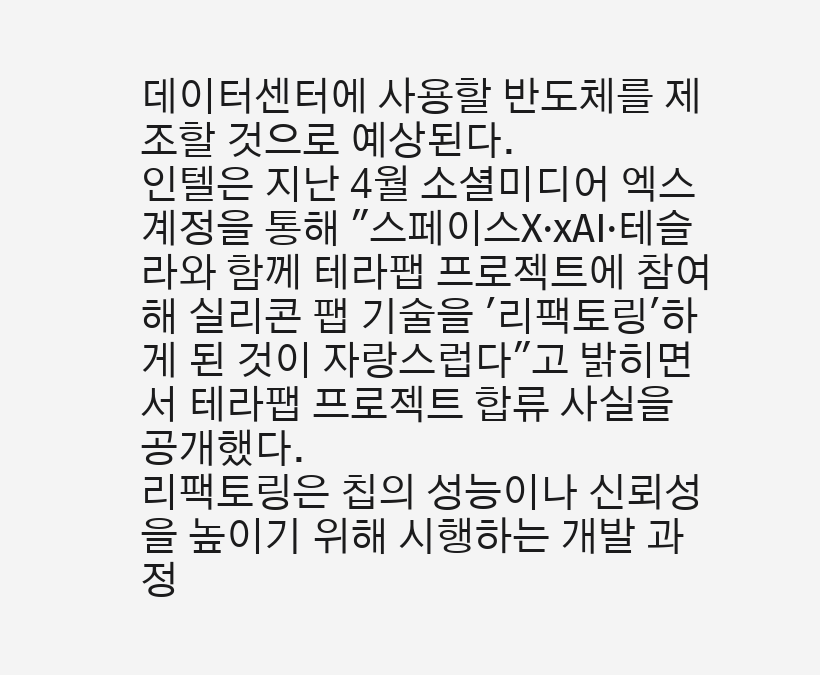데이터센터에 사용할 반도체를 제조할 것으로 예상된다.
인텔은 지난 4월 소셜미디어 엑스 계정을 통해 "스페이스X·xAI·테슬라와 함께 테라팹 프로젝트에 참여해 실리콘 팹 기술을 '리팩토링'하게 된 것이 자랑스럽다"고 밝히면서 테라팹 프로젝트 합류 사실을 공개했다.
리팩토링은 칩의 성능이나 신뢰성을 높이기 위해 시행하는 개발 과정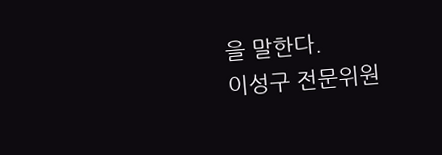을 말한다.
이성구 전문위원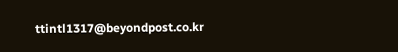ttintl1317@beyondpost.co.kr